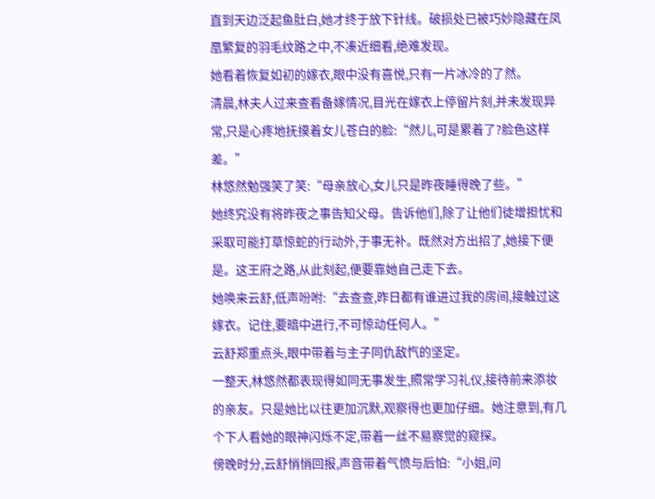直到天边泛起鱼肚白,她才终于放下针线。破损处已被巧妙隐藏在凤凰繁复的羽毛纹路之中,不凑近细看,绝难发现。
她看着恢复如初的嫁衣,眼中没有喜悦,只有一片冰冷的了然。
清晨,林夫人过来查看备嫁情况,目光在嫁衣上停留片刻,并未发现异常,只是心疼地抚摸着女儿苍白的脸:“然儿,可是累着了?脸色这样差。”
林悠然勉强笑了笑:“母亲放心,女儿只是昨夜睡得晚了些。”
她终究没有将昨夜之事告知父母。告诉他们,除了让他们徒增担忧和采取可能打草惊蛇的行动外,于事无补。既然对方出招了,她接下便是。这王府之路,从此刻起,便要靠她自己走下去。
她唤来云舒,低声吩咐:“去查查,昨日都有谁进过我的房间,接触过这嫁衣。记住,要暗中进行,不可惊动任何人。”
云舒郑重点头,眼中带着与主子同仇敌忾的坚定。
一整天,林悠然都表现得如同无事发生,照常学习礼仪,接待前来添妆的亲友。只是她比以往更加沉默,观察得也更加仔细。她注意到,有几个下人看她的眼神闪烁不定,带着一丝不易察觉的窥探。
傍晚时分,云舒悄悄回报,声音带着气愤与后怕:“小姐,问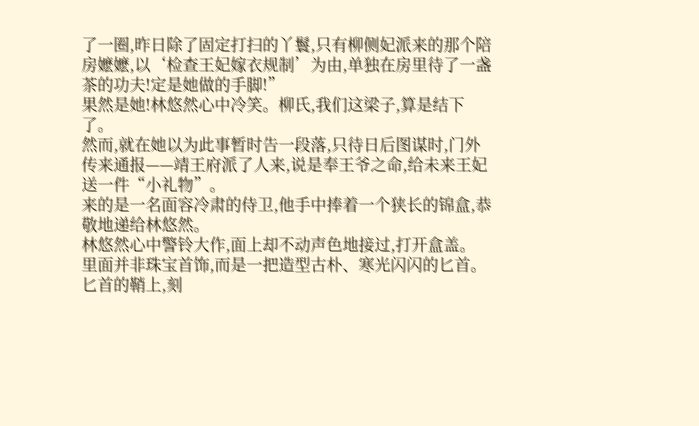了一圈,昨日除了固定打扫的丫鬟,只有柳侧妃派来的那个陪房嬷嬷,以‘检查王妃嫁衣规制’为由,单独在房里待了一盏茶的功夫!定是她做的手脚!”
果然是她!林悠然心中冷笑。柳氏,我们这梁子,算是结下了。
然而,就在她以为此事暂时告一段落,只待日后图谋时,门外传来通报——靖王府派了人来,说是奉王爷之命,给未来王妃送一件“小礼物”。
来的是一名面容冷肃的侍卫,他手中捧着一个狭长的锦盒,恭敬地递给林悠然。
林悠然心中警铃大作,面上却不动声色地接过,打开盒盖。
里面并非珠宝首饰,而是一把造型古朴、寒光闪闪的匕首。匕首的鞘上,刻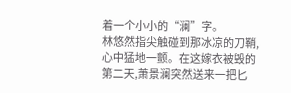着一个小小的“澜”字。
林悠然指尖触碰到那冰凉的刀鞘,心中猛地一颤。在这嫁衣被毁的第二天,萧景澜突然送来一把匕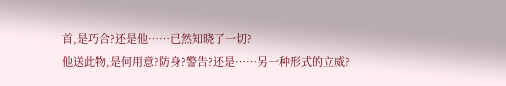首,是巧合?还是他……已然知晓了一切?
他送此物,是何用意?防身?警告?还是……另一种形式的立威?